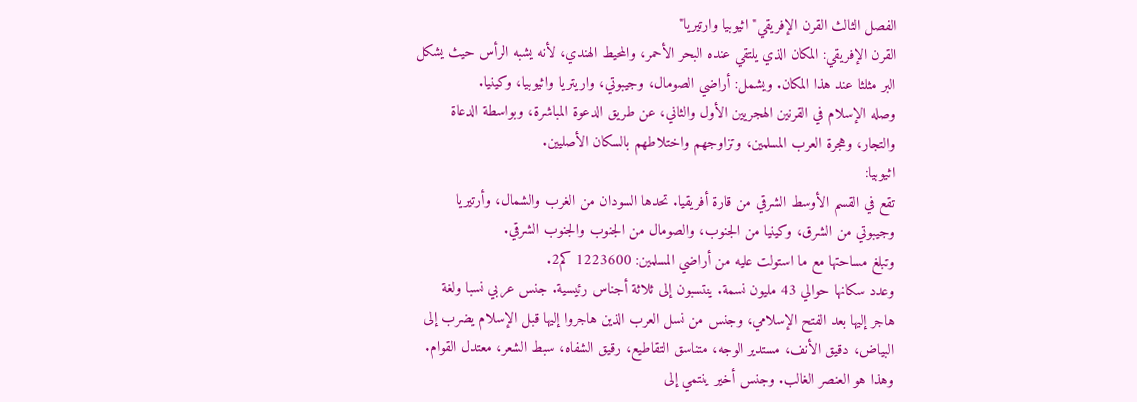الفصل الثالث القرن الإفريقي"اثيوبيا وارتيريا"
القرن الإفريقي: المكان الذي يلتقي عنده البحر الأحمر، والمحيط الهندي، لأنه يشبه الرأس حيث يشكل البر مثلثا عند هذا المكان. ويشمل: أراضي الصومال، وجيبوتي، واريتريا واثيوبيا، وكينيا.
وصله الإسلام في القرنين الهجريين الأول والثاني، عن طريق الدعوة المباشرة، وبواسطة الدعاة والتجار، وهجرة العرب المسلمين، وتزاوجهم واختلاطهم بالسكان الأصليين.
اثيوبيا:
تقع في القسم الأوسط الشرقي من قارة أفريقيا. تحدها السودان من الغرب والشمال، وأرتيريا وجيبوتي من الشرق، وكينيا من الجنوب، والصومال من الجنوب والجنوب الشرقي.
وتبلغ مساحتها مع ما استولت عليه من أراضي المسلمين: 1223600 كم2.
وعدد سكانها حوالي 43 مليون نسمة. ينتسبون إلى ثلاثة أجناس رئيسية. جنس عربي نسبا ولغة هاجر إليها بعد الفتح الإسلامي، وجنس من نسل العرب الذين هاجروا إليها قبل الإسلام يضرب إلى البياض، دقيق الأنف، مستدير الوجه، متناسق التقاطيع، رقيق الشفاه، سبط الشعر، معتدل القوام. وهذا هو العنصر الغالب. وجنس أخير ينتمي إلى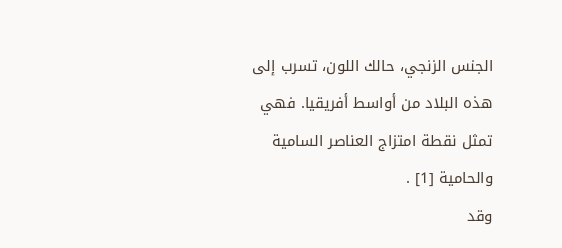الجنس الزنجي، حالك اللون، تسرب إلى هذه البلاد من أواسط أفريقيا. فهي تمثل نقطة امتزاج العناصر السامية والحامية [1] .
وقد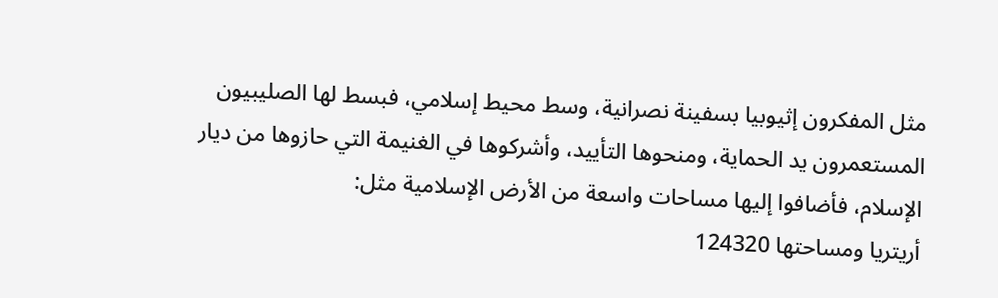مثل المفكرون إثيوبيا بسفينة نصرانية، وسط محيط إسلامي، فبسط لها الصليبيون المستعمرون يد الحماية، ومنحوها التأييد، وأشركوها في الغنيمة التي حازوها من ديار الإسلام، فأضافوا إليها مساحات واسعة من الأرض الإسلامية مثل:
أريتريا ومساحتها 124320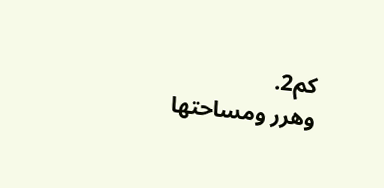كم2.
وهرر ومساحتها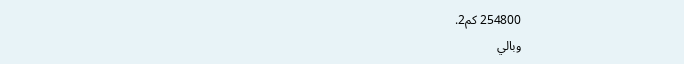254800 كم2.
وبالي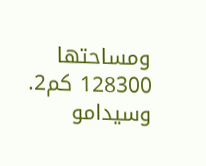ومساحتها 128300 كم2.
وسيدامو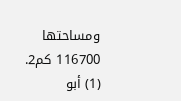ومساحتها 116700 كم2.
(1) أبو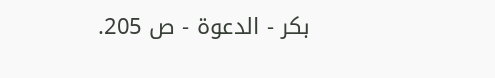بكر - الدعوة - ص 205.